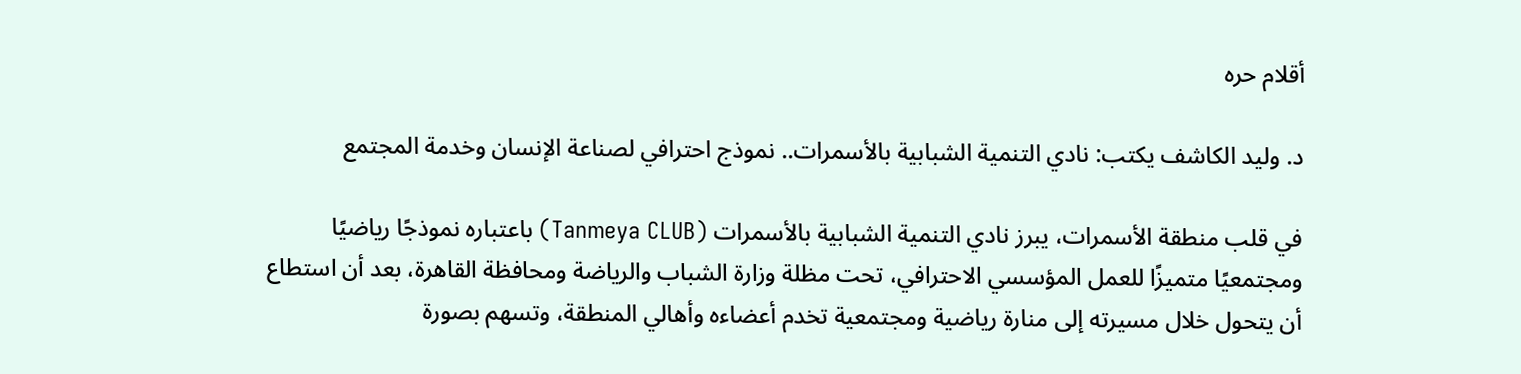أقلام حره

د. وليد الكاشف يكتب: نادي التنمية الشبابية بالأسمرات.. نموذج احترافي لصناعة الإنسان وخدمة المجتمع

في قلب منطقة الأسمرات، يبرز نادي التنمية الشبابية بالأسمرات (Tanmeya CLUB) باعتباره نموذجًا رياضيًا ومجتمعيًا متميزًا للعمل المؤسسي الاحترافي، تحت مظلة وزارة الشباب والرياضة ومحافظة القاهرة، بعد أن استطاع أن يتحول خلال مسيرته إلى منارة رياضية ومجتمعية تخدم أعضاءه وأهالي المنطقة، وتسهم بصورة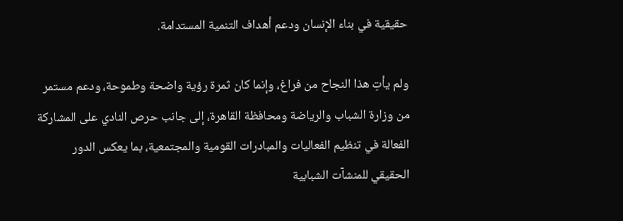حقيقية في بناء الإنسان ودعم أهداف التنمية المستدامة.

ولم يأتِ هذا النجاح من فراغ، وإنما كان ثمرة رؤية واضحة وطموحة، ودعم مستمر من وزارة الشباب والرياضة ومحافظة القاهرة، إلى جانب حرص النادي على المشاركة الفعالة في تنظيم الفعاليات والمبادرات القومية والمجتمعية، بما يعكس الدور الحقيقي للمنشآت الشبابية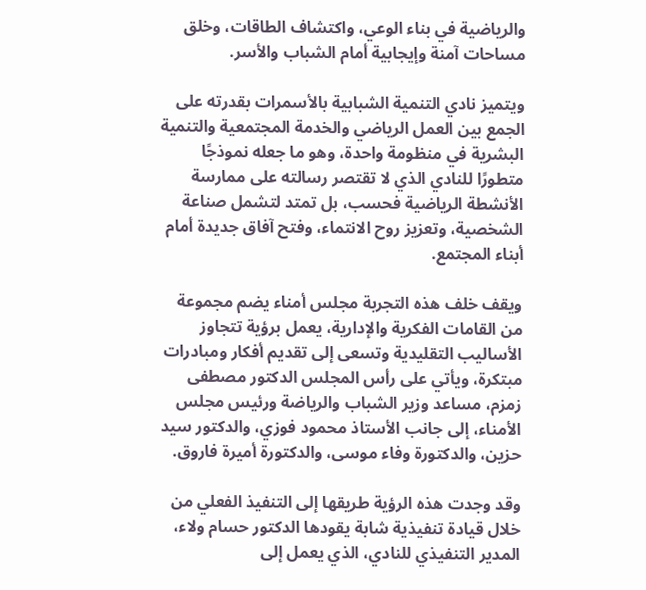والرياضية في بناء الوعي، واكتشاف الطاقات، وخلق مساحات آمنة وإيجابية أمام الشباب والأسر.

ويتميز نادي التنمية الشبابية بالأسمرات بقدرته على الجمع بين العمل الرياضي والخدمة المجتمعية والتنمية البشرية في منظومة واحدة، وهو ما جعله نموذجًا متطورًا للنادي الذي لا تقتصر رسالته على ممارسة الأنشطة الرياضية فحسب، بل تمتد لتشمل صناعة الشخصية، وتعزيز روح الانتماء، وفتح آفاق جديدة أمام أبناء المجتمع.

ويقف خلف هذه التجربة مجلس أمناء يضم مجموعة من القامات الفكرية والإدارية، يعمل برؤية تتجاوز الأساليب التقليدية وتسعى إلى تقديم أفكار ومبادرات مبتكرة، ويأتي على رأس المجلس الدكتور مصطفى زمزم، مساعد وزير الشباب والرياضة ورئيس مجلس الأمناء، إلى جانب الأستاذ محمود فوزي، والدكتور سيد حزين، والدكتورة وفاء موسى، والدكتورة أميرة فاروق.

وقد وجدت هذه الرؤية طريقها إلى التنفيذ الفعلي من خلال قيادة تنفيذية شابة يقودها الدكتور حسام ولاء، المدير التنفيذي للنادي، الذي يعمل إلى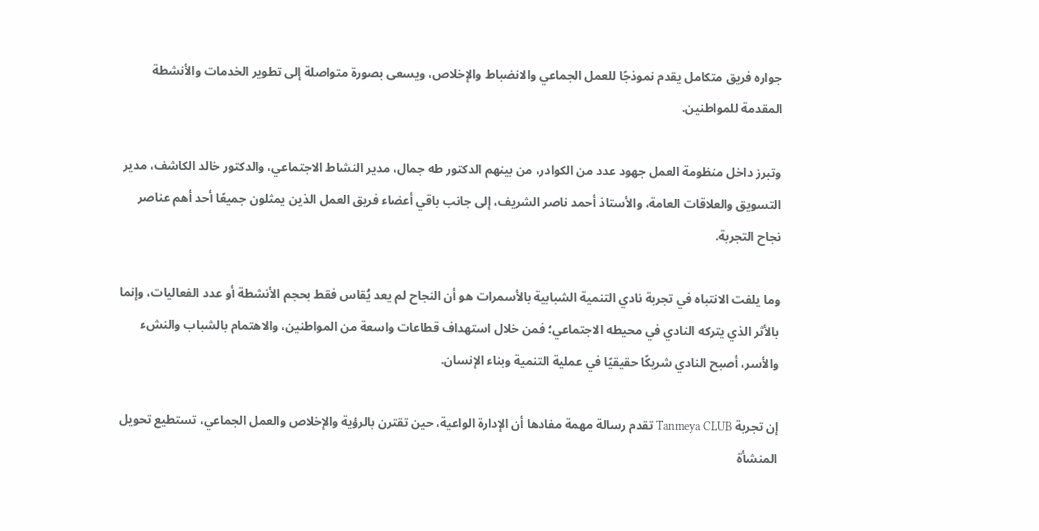جواره فريق متكامل يقدم نموذجًا للعمل الجماعي والانضباط والإخلاص، ويسعى بصورة متواصلة إلى تطوير الخدمات والأنشطة المقدمة للمواطنين.

وتبرز داخل منظومة العمل جهود عدد من الكوادر، من بينهم الدكتور طه جمال، مدير النشاط الاجتماعي، والدكتور خالد الكاشف، مدير التسويق والعلاقات العامة، والأستاذ أحمد ناصر الشريف، إلى جانب باقي أعضاء فريق العمل الذين يمثلون جميعًا أحد أهم عناصر نجاح التجربة.

وما يلفت الانتباه في تجربة نادي التنمية الشبابية بالأسمرات هو أن النجاح لم يعد يُقاس فقط بحجم الأنشطة أو عدد الفعاليات، وإنما بالأثر الذي يتركه النادي في محيطه الاجتماعي؛ فمن خلال استهداف قطاعات واسعة من المواطنين، والاهتمام بالشباب والنشء والأسر، أصبح النادي شريكًا حقيقيًا في عملية التنمية وبناء الإنسان.

إن تجربة Tanmeya CLUB تقدم رسالة مهمة مفادها أن الإدارة الواعية، حين تقترن بالرؤية والإخلاص والعمل الجماعي، تستطيع تحويل المنشأة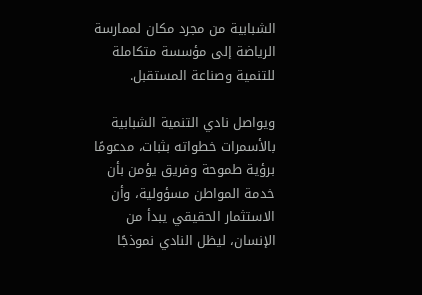الشبابية من مجرد مكان لممارسة الرياضة إلى مؤسسة متكاملة للتنمية وصناعة المستقبل.

ويواصل نادي التنمية الشبابية بالأسمرات خطواته بثبات، مدعومًا برؤية طموحة وفريق يؤمن بأن خدمة المواطن مسؤولية، وأن الاستثمار الحقيقي يبدأ من الإنسان، ليظل النادي نموذجًا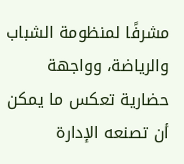مشرفًا لمنظومة الشباب والرياضة، وواجهة حضارية تعكس ما يمكن أن تصنعه الإدارة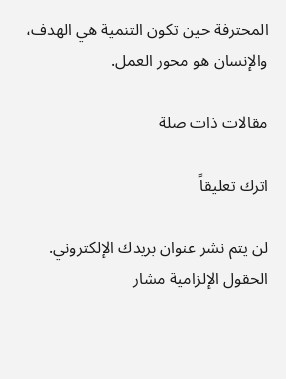المحترفة حين تكون التنمية هي الهدف، والإنسان هو محور العمل.

مقالات ذات صلة

اترك تعليقاً

لن يتم نشر عنوان بريدك الإلكتروني. الحقول الإلزامية مشار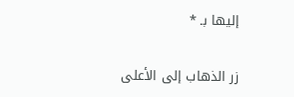إليها بـ *

زر الذهاب إلى الأعلى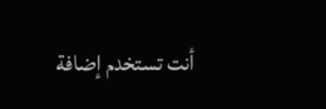أنت تستخدم إضافة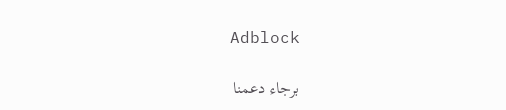Adblock

برجاء دعمنا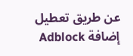عن طريق تعطيل إضافة Adblock